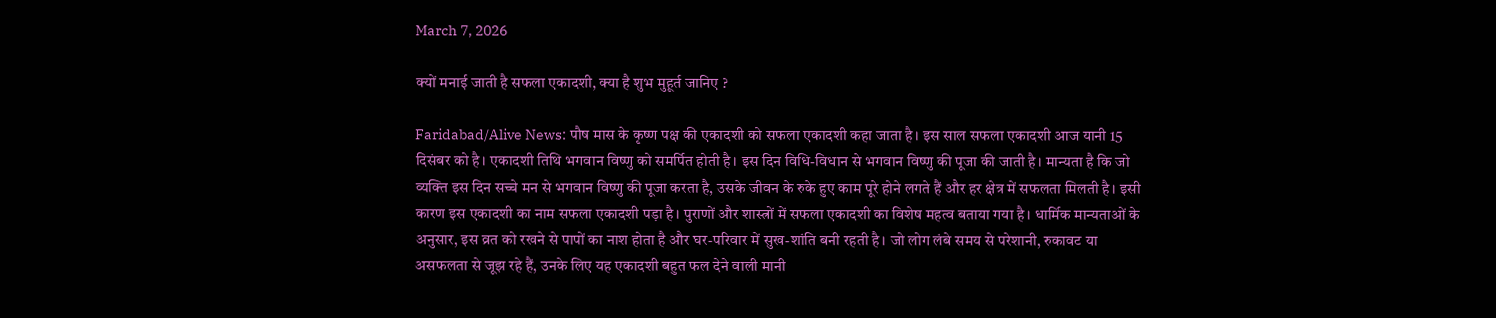March 7, 2026

क्यों मनाई जाती है सफला एकादशी, क्या है शुभ मुहूर्त जानिए ?

Faridabad/Alive News: पौष मास के कृष्ण पक्ष की एकादशी को सफला एकादशी कहा जाता है। इस साल सफला एकादशी आज यानी 15 दिसंबर को है। एकादशी तिथि भगवान विष्णु को समर्पित होती है। इस दिन विधि-विधान से भगवान विष्णु की पूजा की जाती है। मान्यता है कि जो व्यक्ति इस दिन सच्चे मन से भगवान विष्णु की पूजा करता है, उसके जीवन के रुके हुए काम पूरे होने लगते हैं और हर क्षेत्र में सफलता मिलती है। इसी कारण इस एकादशी का नाम सफला एकादशी पड़ा है। पुराणों और शास्त्रों में सफला एकादशी का विशेष महत्व बताया गया है। धार्मिक मान्यताओं के अनुसार, इस व्रत को रखने से पापों का नाश होता है और घर-परिवार में सुख-शांति बनी रहती है। जो लोग लंबे समय से परेशानी, रुकावट या असफलता से जूझ रहे हैं, उनके लिए यह एकादशी बहुत फल देने वाली मानी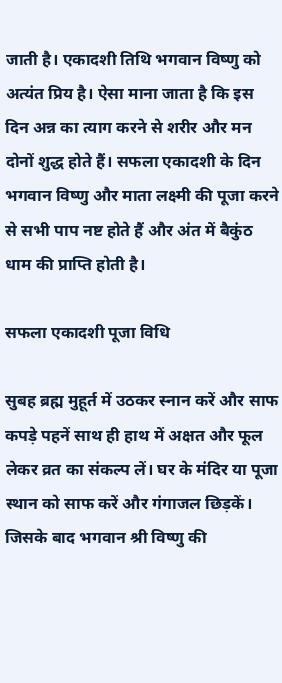जाती है। एकादशी तिथि भगवान विष्णु को अत्यंत प्रिय है। ऐसा माना जाता है कि इस दिन अन्न का त्याग करने से शरीर और मन दोनों शुद्ध होते हैं। सफला एकादशी के दिन भगवान विष्णु और माता लक्ष्मी की पूजा करने से सभी पाप नष्ट होते हैं और अंत में बैकुंठ धाम की प्राप्ति होती है।

सफला एकादशी पूजा विधि

सुबह ब्रह्म मुहूर्त में उठकर स्नान करें और साफ कपड़े पहनें साथ ही हाथ में अक्षत और फूल लेकर व्रत का संकल्प लें। घर के मंदिर या पूजा स्थान को साफ करें और गंगाजल छिड़कें। जिसके बाद भगवान श्री विष्णु की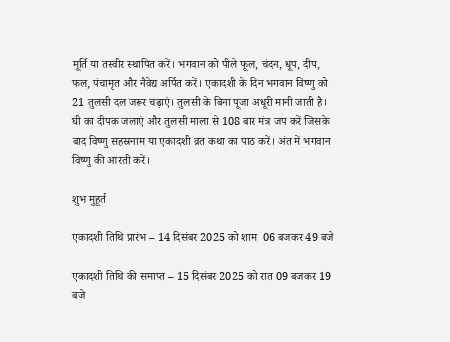मूर्ति या तस्वीर स्थापित करें। भगवान को पीले फूल, चंदन, धूप, दीप, फल, पंचामृत और नैवेद्य अर्पित करें। एकादशी के दिन भगवान विष्णु को 21 तुलसी दल जरूर चढ़ाएं। तुलसी के बिना पूजा अधूरी मानी जाती है। घी का दीपक जलाएं और तुलसी माला से 108 बार मंत्र जप करें जिसके बाद विष्णु सहस्रनाम या एकादशी व्रत कथा का पाठ करें। अंत में भगवान विष्णु की आरती करें।

शुभ मुहूर्त

एकादशी तिथि प्रारंभ – 14 दिसंबर 2025 को शाम  06 बजकर 49 बजे

एकादशी तिथि की समाप्त – 15 दिसंबर 2025 को रात 09 बजकर 19 बजे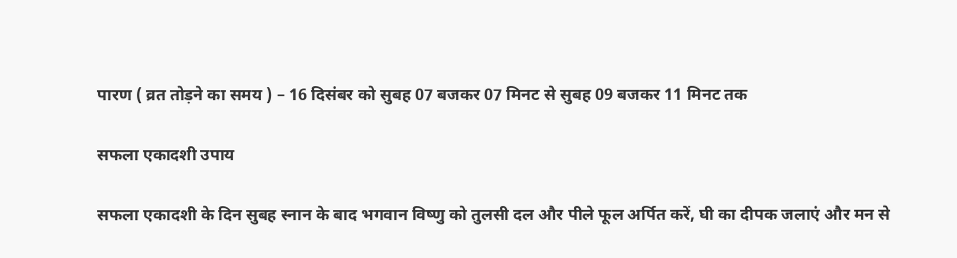पारण ( व्रत तोड़ने का समय ) – 16 दिसंबर को सुबह 07 बजकर 07 मिनट से सुबह 09 बजकर 11 मिनट तक

सफला एकादशी उपाय

सफला एकादशी के दिन सुबह स्नान के बाद भगवान विष्णु को तुलसी दल और पीले फूल अर्पित करें, घी का दीपक जलाएं और मन से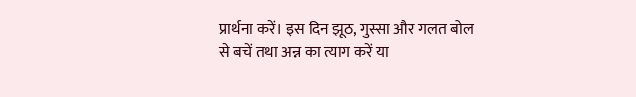प्रार्थना करें। इस दिन झूठ, गुस्सा और गलत बोल से बचें तथा अन्न का त्याग करें या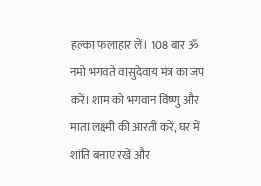हल्का फलाहार लें। 108 बार ॐ नमो भगवते वासुदेवाय मंत्र का जप करें। शाम को भगवान विष्णु और माता लक्ष्मी की आरती करें, घर में शांति बनाए रखें और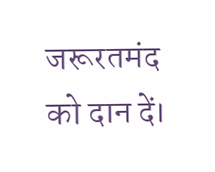जरूरतमंद को दान दें।